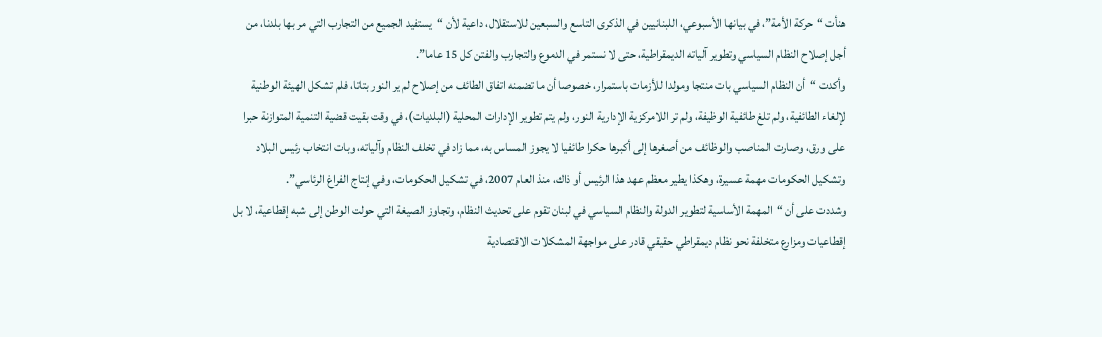هنأت “حركة الأمة”، في بيانها الأسبوعي، اللبنانيين في الذكرى التاسع والسبعين للاستقلال، داعية لأن “يستفيد الجميع من التجارب التي مر بها بلدنا، من أجل إصلاح النظام السياسي وتطوير آلياته الديمقراطية، حتى لا نستمر في الدموع والتجارب والفتن كل 15 عاما”.
وأكدت “أن النظام السياسي بات منتجا ومولدا للأزمات باستمرار، خصوصا أن ما تضمنه اتفاق الطائف من إصلاح لم ير النور بتاتا، فلم تشكل الهيئة الوطنية لإلغاء الطائفية، ولم تلغ طائفية الوظيفة، ولم تر اللامركزية الإدارية النور، ولم يتم تطوير الإدارات المحلية (البلديات)، في وقت بقيت قضية التنمية المتوازنة حبرا على ورق، وصارت المناصب والوظائف من أصغرها إلى أكبرها حكرا طائفيا لا يجوز المساس به، مما زاد في تخلف النظام وآلياته، وبات انتخاب رئيس البلاد وتشكيل الحكومات مهمة عسيرة، وهكذا يطير معظم عهد هذا الرئيس أو ذاك، منذ العام 2007، في تشكيل الحكومات، وفي إنتاج الفراغ الرئاسي”.
وشددت على أن “المهمة الأساسية لتطوير الدولة والنظام السياسي في لبنان تقوم على تحديث النظام، وتجاوز الصيغة التي حولت الوطن إلى شبه إقطاعية، لا بل إقطاعيات ومزارع متخلفة نحو نظام ديمقراطي حقيقي قادر على مواجهة المشكلات الاقتصادية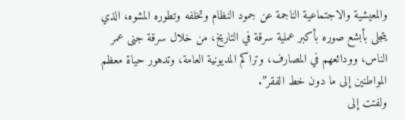والمعيشية والاجتماعية الناجمة عن جمود النظام وتخلفه وتطوره المشوه، الذي يتجلى بأبشع صوره بأكبر عملية سرقة في التاريخ، من خلال سرقة جنى عمر الناس، وودائعهم في المصارف، وتراكم المديونية العامة، وتدهور حياة معظم المواطنين إلى ما دون خط الفقر”.
ولفتت إلى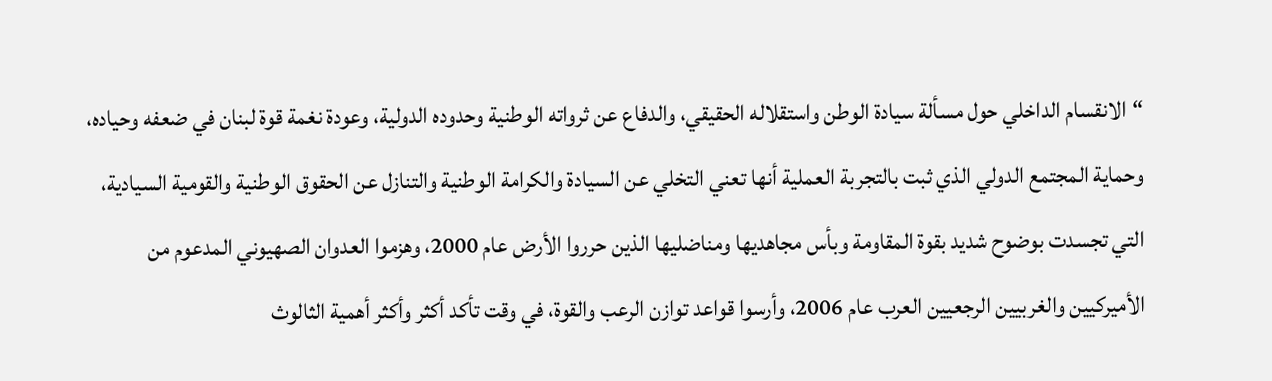“الانقسام الداخلي حول مسألة سيادة الوطن واستقلاله الحقيقي، والدفاع عن ثرواته الوطنية وحدوده الدولية، وعودة نغمة قوة لبنان في ضعفه وحياده، وحماية المجتمع الدولي الذي ثبت بالتجربة العملية أنها تعني التخلي عن السيادة والكرامة الوطنية والتنازل عن الحقوق الوطنية والقومية السيادية، التي تجسدت بوضوح شديد بقوة المقاومة وبأس مجاهديها ومناضليها الذين حرروا الأرض عام 2000، وهزموا العدوان الصهيوني المدعوم من الأميركيين والغربيين الرجعيين العرب عام 2006، وأرسوا قواعد توازن الرعب والقوة، في وقت تأكد أكثر وأكثر أهمية الثالوث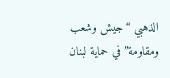الذهبي “جيش وشعب ومقاومة” في حماية لبنان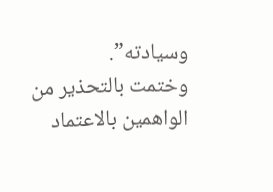وسيادته”.
وختمت بالتحذير من الواهمين بالاعتماد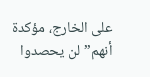على الخارج، مؤكدة أنهم”لن يحصدوا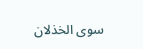سوى الخذلان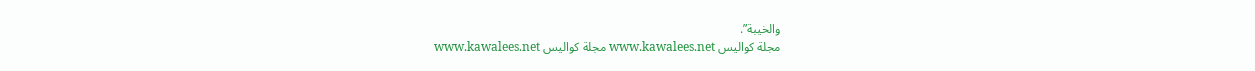والخيبة”.
مجلة كواليس www.kawalees.net مجلة كواليس www.kawalees.net